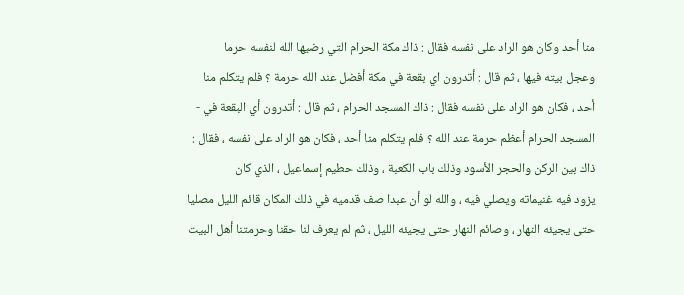منا أحد وكان هو الراد على نفسه فقال : ذاك مكة الحرام التي رضيها الله لنفسه حرما
وعجل بيته فيها ، ثم قال : أتدرون اي بقعة في مكة أفضل عند الله حرمة ؟ فلم يتكلم منا
أحد ، فكان هو الراد على نفسه فقال : ذاك المسجد الحرام ، ثم قال : أتدرون أي البقعة في -
المسجد الحرام أعظم حرمة عند الله ؟ فلم يتكلم منا أحد ، فكان هو الراد على نفسه ، فقال :
ذاك بين الركن والحجر الأسود وذلك باب الكعبة ، وذلك حطيم إسماعيل ، الذي كان
يزود فيه غنيماته ويصلي فيه ، والله لو أن عبدا صف قدميه في ذلك المكان قائم الليل مصليا
حتى يجيئه النهار ، وصائم النهار حتى يجيئه الليل ، ثم لم يعرف لنا حقنا وحرمتنا أهل البيت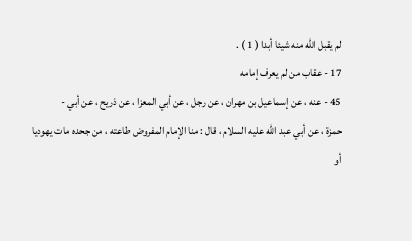لم يقبل الله منه شيئا أبدا ( 1 ) .
17 - عقاب من لم يعرف إمامه
45 - عنه ، عن إسماعيل بن مهران ، عن رجل ، عن أبي المعزا ، عن ذريح ، عن أبي -
حمزة ، عن أبي عبد الله عليه السلام ، قال : منا الإمام المفروض طاعته ، من جحده مات يهوديا
أو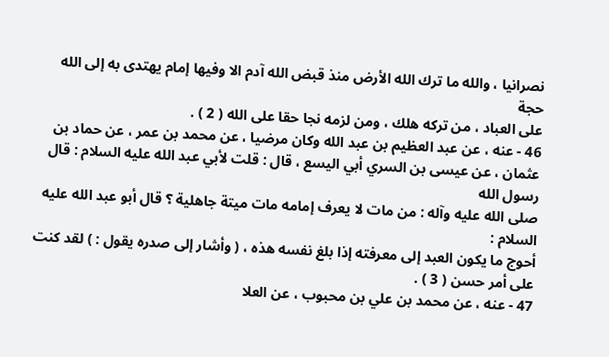نصرانيا ، والله ما ترك الله الأرض منذ قبض الله آدم الا وفيها إمام يهتدى به إلى الله حجة
على العباد ، من تركه هلك ، ومن لزمه نجا حقا على الله ( 2 ) .
46 - عنه ، عن عبد العظيم بن عبد الله وكان مرضيا ، عن محمد بن عمر ، عن حماد بن
عثمان ، عن عيسى بن السري أبي اليسع ، قال : قلت لأبي عبد الله عليه السلام : قال رسول الله
صلى الله عليه وآله : من مات لا يعرف إمامه مات ميتة جاهلية ؟ قال أبو عبد الله عليه السلام :
أحوج ما يكون العبد إلى معرفته إذا بلغ نفسه هذه ، ( وأشار إلى صدره يقول : ) لقد كنت
على أمر حسن ( 3 ) .
47 - عنه ، عن محمد بن علي بن محبوب ، عن العلا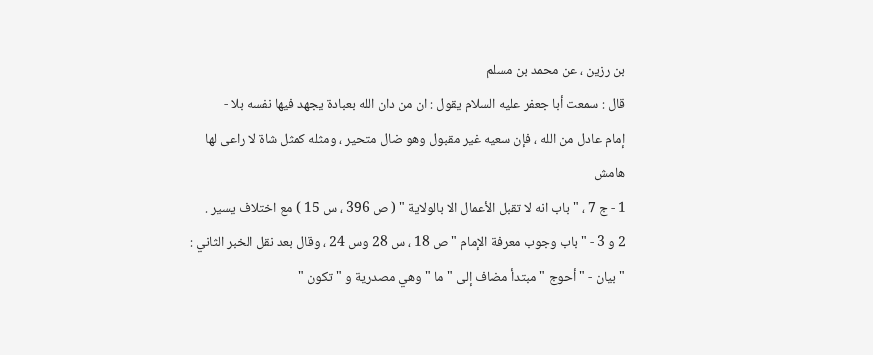بن رزين ، عن محمد بن مسلم
قال : سمعت أبا جعفر عليه السلام يقول : ان من دان الله بعبادة يجهد فيها نفسه بلا -
إمام عادل من الله ، فإن سعيه غير مقبول وهو ضال متحير ، ومثله كمثل شاة لا راعى لها
هامش
1 - ج 7 ، " باب انه لا تقبل الأعمال الا بالولاية " ( ص 396 ، س 15 ) مع اختلاف يسير .
2 و 3 - " باب وجوب معرفة الإمام " ص 18 ، س 28 وس 24 ، وقال بعد نقل الخبر الثاني :
" بيان - " أحوج " مبتدأ مضاف إلى " ما " وهي مصدرية و " تكون "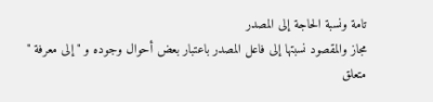تامة ونسبة الحاجة إلى المصدر
مجاز والمقصود نسبتها إلى فاعل المصدر باعتبار بعض أحوال وجوده و " إلى معرفة " متعلق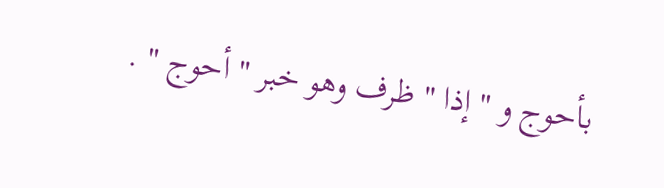بأحوج و " إذا " ظرف وهو خبر " أحوج " .